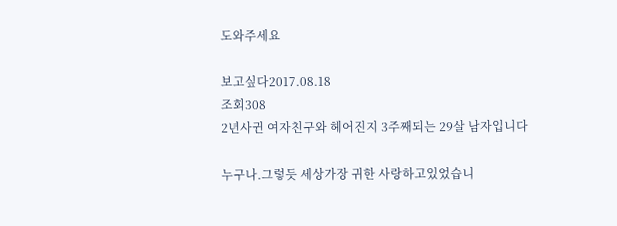도와주세요

보고싶다2017.08.18
조회308
2년사귄 여자친구와 헤어진지 3주째되는 29살 남자입니다

누구나.그렇듯 세상가장 귀한 사랑하고있었습니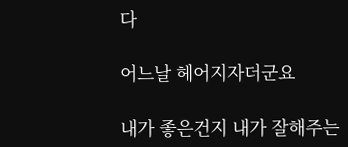다

어느날 헤어지자더군요

내가 좋은건지 내가 잘해주는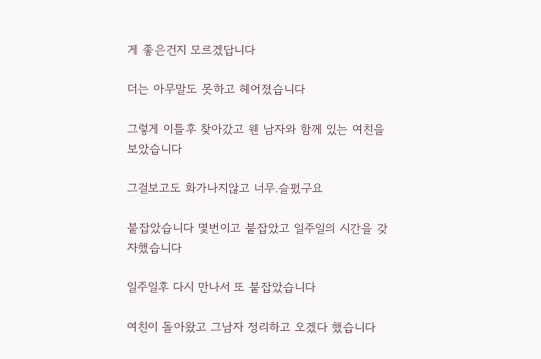게 좋은건지 모르겠답니다

더는 아무말도 못하고 헤어졌습니다

그렇게 이틀후 찾아갔고 웬 남자와 함께 있는 여친을 보았습니다

그걸보고도 화가나지않고 너무.슬펐구요

붙잡았습니다 몇번이고 붙잡았고 일주일의 시간을 갖자했습니다

일주일후 다시 만나서 또 붙잡았습니다

여친이 돌아왔고 그남자 정리하고 오겠다 했습니다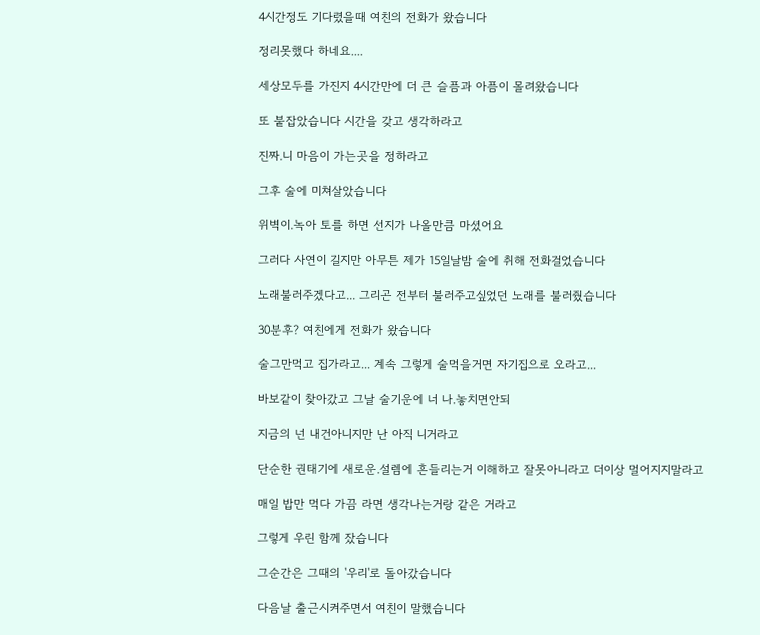4시간정도 기다렸을때 여친의 전화가 왔습니다

정리못했다 하네요....

세상모두를 가진지 4시간만에 더 큰 슬픔과 아픔이 몰려왔습니다

또 붙잡았습니다 시간을 갖고 생각하라고

진짜.니 마음이 가는곳을 정하라고

그후 술에 미쳐살았습니다

위벽이.녹아 토를 하면 선지가 나올만큼 마셨어요

그러다 사연이 길지만 아무튼 제가 15일날밤 술에 취해 전화걸었습니다

노래불러주겠다고... 그리곤 전부터 불러주고싶었던 노래를 불러줬습니다

30분후? 여친에게 전화가 왔습니다

술그만먹고 집가라고... 계속 그렇게 술먹을거면 자기집으로 오라고...

바보같이 찾아갔고 그날 술기운에 너 나.놓치면안되

지금의 넌 내건아니지만 난 아직 니거라고

단순한 권태기에 새로운.설렘에 흔들리는거 이해하고 잘못아니라고 더이상 멀어지지말라고

매일 밥만 먹다 가끔 라면 생각나는거랑 같은 거라고

그렇게 우린 함께 잤습니다

그순간은 그때의 '우리'로 돌아갔습니다

다음날 출근시켜주면서 여친이 말했습니다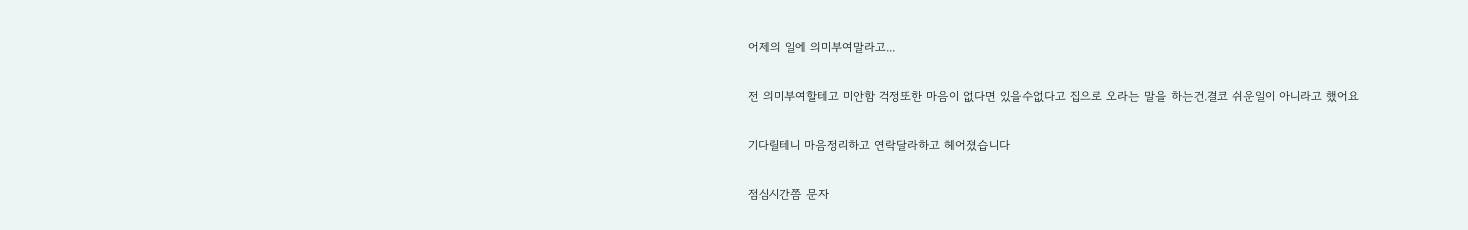어제의 일에 의미부여말라고...

전 의미부여할테고 미안함 걱정또한 마음이 없다면 있을수없다고 집으로 오라는 말을 하는건.결코 쉬운일이 아니라고 했어요

기다릴테니 마음정리하고 연락달라하고 헤어졌습니다

점심시간쯤 문자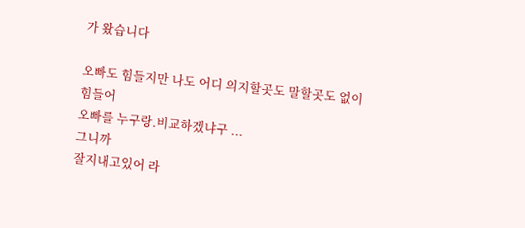가 왔습니다

오빠도 힘들지만 나도 어디 의지할곳도 말할곳도 없이 힘들어
오빠를 누구랑.비교하겠냐구 ...
그니까
잘지내고있어 라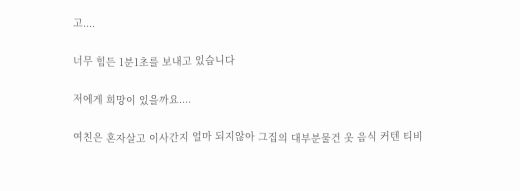고....

너무 힘든 1분1초를 보내고 있습니다

저에게 희망이 있을까요....

여친은 혼자살고 이사간지 얼마 되지않아 그집의 대부분물건 옷 음식 커텐 티비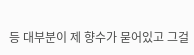등 대부분이 제 향수가 묻어있고 그걸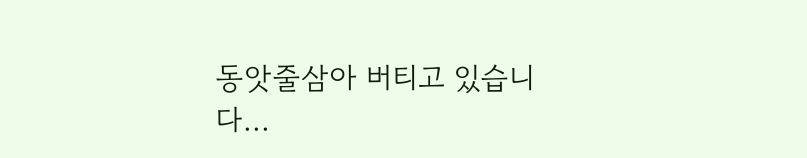동앗줄삼아 버티고 있습니다...